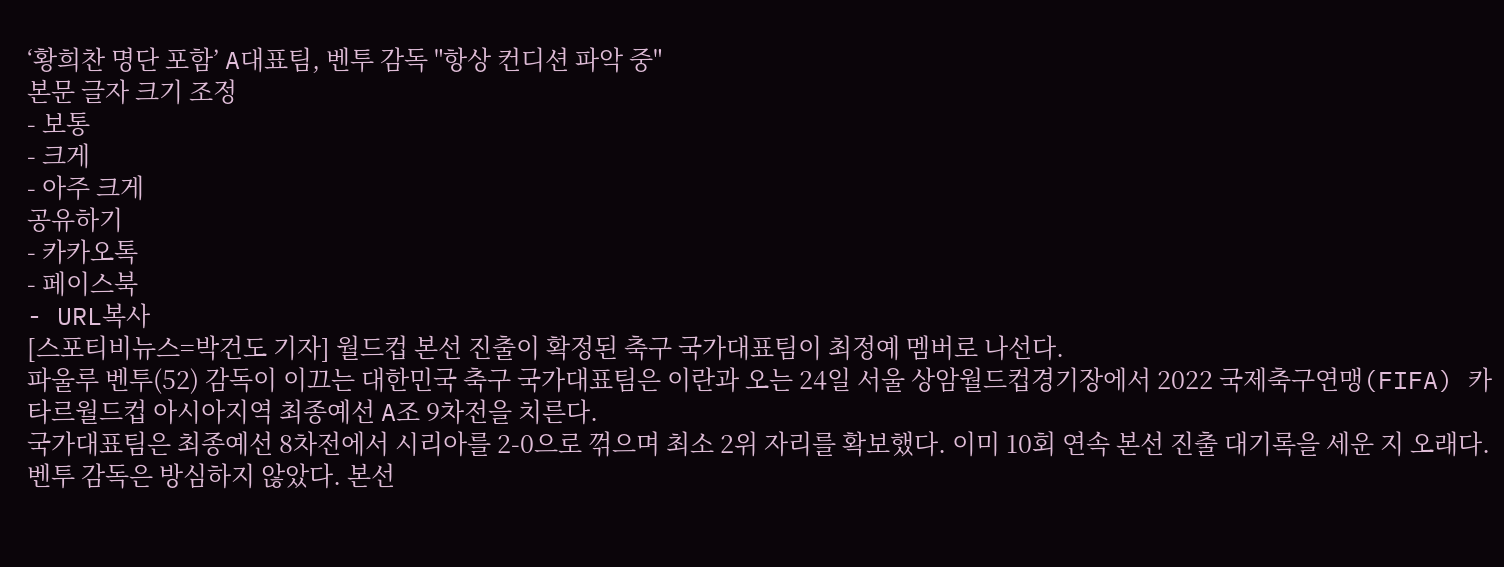‘황희찬 명단 포함’ A대표팀, 벤투 감독 "항상 컨디션 파악 중"
본문 글자 크기 조정
- 보통
- 크게
- 아주 크게
공유하기
- 카카오톡
- 페이스북
- URL복사
[스포티비뉴스=박건도 기자] 월드컵 본선 진출이 확정된 축구 국가대표팀이 최정예 멤버로 나선다.
파울루 벤투(52) 감독이 이끄는 대한민국 축구 국가대표팀은 이란과 오는 24일 서울 상암월드컵경기장에서 2022 국제축구연맹(FIFA) 카타르월드컵 아시아지역 최종예선 A조 9차전을 치른다.
국가대표팀은 최종예선 8차전에서 시리아를 2-0으로 꺾으며 최소 2위 자리를 확보했다. 이미 10회 연속 본선 진출 대기록을 세운 지 오래다.
벤투 감독은 방심하지 않았다. 본선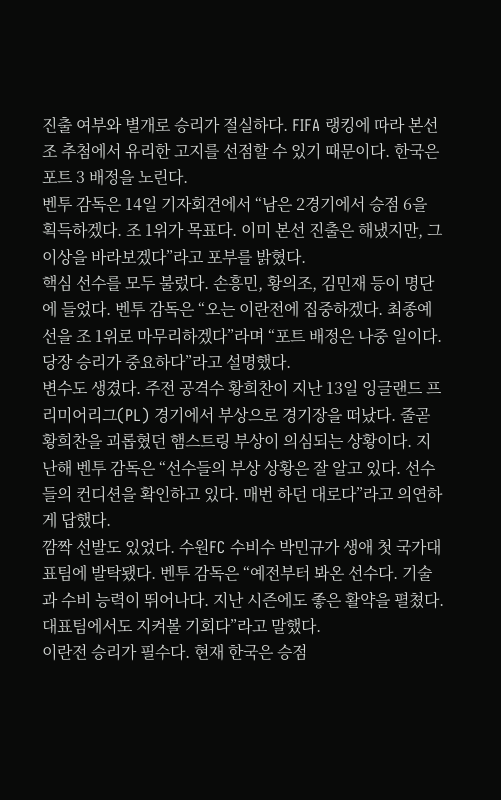진출 여부와 별개로 승리가 절실하다. FIFA 랭킹에 따라 본선 조 추첨에서 유리한 고지를 선점할 수 있기 때문이다. 한국은 포트 3 배정을 노린다.
벤투 감독은 14일 기자회견에서 “남은 2경기에서 승점 6을 획득하겠다. 조 1위가 목표다. 이미 본선 진출은 해냈지만, 그 이상을 바라보겠다”라고 포부를 밝혔다.
핵심 선수를 모두 불렀다. 손흥민, 황의조, 김민재 등이 명단에 들었다. 벤투 감독은 “오는 이란전에 집중하겠다. 최종예선을 조 1위로 마무리하겠다”라며 “포트 배정은 나중 일이다. 당장 승리가 중요하다”라고 설명했다.
변수도 생겼다. 주전 공격수 황희찬이 지난 13일 잉글랜드 프리미어리그(PL) 경기에서 부상으로 경기장을 떠났다. 줄곧 황희찬을 괴롭혔던 햄스트링 부상이 의심되는 상황이다. 지난해 벤투 감독은 “선수들의 부상 상황은 잘 알고 있다. 선수들의 컨디션을 확인하고 있다. 매번 하던 대로다”라고 의연하게 답했다.
깜짝 선발도 있었다. 수원FC 수비수 박민규가 생애 첫 국가대표팀에 발탁됐다. 벤투 감독은 “예전부터 봐온 선수다. 기술과 수비 능력이 뛰어나다. 지난 시즌에도 좋은 활약을 펼쳤다. 대표팀에서도 지켜볼 기회다”라고 말했다.
이란전 승리가 필수다. 현재 한국은 승점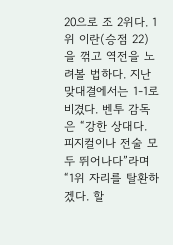20으로 조 2위다. 1위 이란(승점 22)을 꺾고 역전을 노려볼 법하다. 지난 맞대결에서는 1-1로 비겼다. 벤투 감독은 “강한 상대다. 피지컬이나 전술 모두 뛰어나다”라며 “1위 자리를 탈환하겠다. 할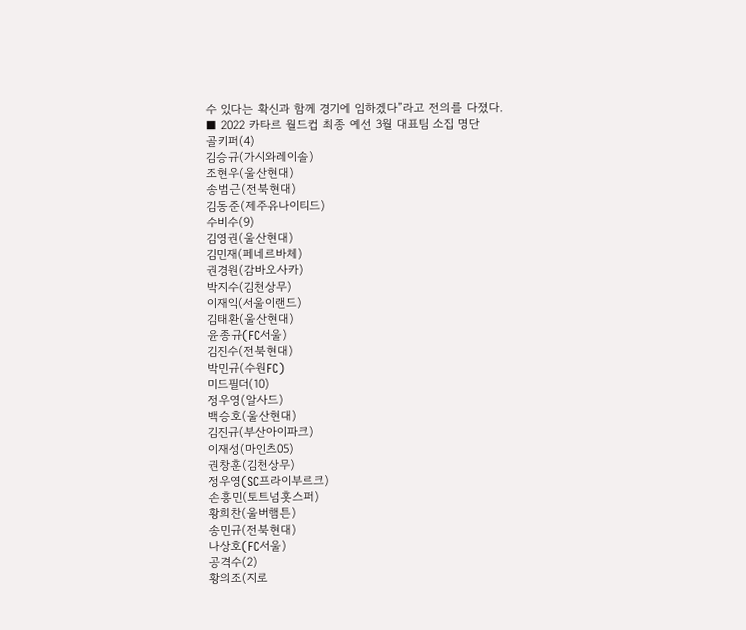수 있다는 확신과 함께 경기에 임하겠다”라고 전의를 다졌다.
■ 2022 카타르 월드컵 최종 예선 3월 대표팀 소집 명단
골키퍼(4)
김승규(가시와레이솔)
조현우(울산현대)
송범근(전북현대)
김동준(제주유나이티드)
수비수(9)
김영권(울산현대)
김민재(페네르바체)
권경원(감바오사카)
박지수(김천상무)
이재익(서울이랜드)
김태환(울산현대)
윤종규(FC서울)
김진수(전북현대)
박민규(수원FC)
미드필더(10)
정우영(알사드)
백승호(울산현대)
김진규(부산아이파크)
이재성(마인츠05)
권창훈(김천상무)
정우영(SC프라이부르크)
손흥민(토트넘홋스퍼)
황희찬(울버햄튼)
송민규(전북현대)
나상호(FC서울)
공격수(2)
황의조(지로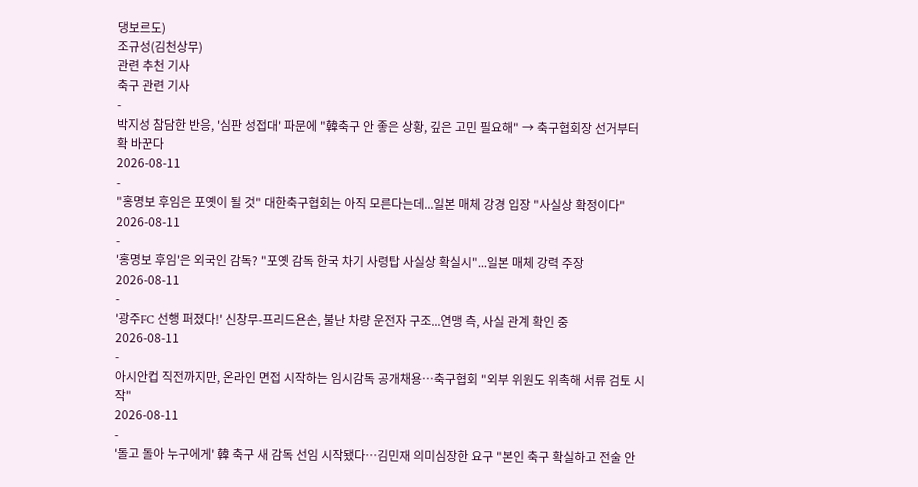댕보르도)
조규성(김천상무)
관련 추천 기사
축구 관련 기사
-
박지성 참담한 반응, '심판 성접대' 파문에 "韓축구 안 좋은 상황, 깊은 고민 필요해" → 축구협회장 선거부터 확 바꾼다
2026-08-11
-
"홍명보 후임은 포옛이 될 것" 대한축구협회는 아직 모른다는데...일본 매체 강경 입장 "사실상 확정이다"
2026-08-11
-
'홍명보 후임'은 외국인 감독? "포옛 감독 한국 차기 사령탑 사실상 확실시"...일본 매체 강력 주장
2026-08-11
-
'광주FC 선행 퍼졌다!' 신창무-프리드욘손, 불난 차량 운전자 구조...연맹 측, 사실 관계 확인 중
2026-08-11
-
아시안컵 직전까지만, 온라인 면접 시작하는 임시감독 공개채용…축구협회 "외부 위원도 위촉해 서류 검토 시작"
2026-08-11
-
'돌고 돌아 누구에게' 韓 축구 새 감독 선임 시작됐다…김민재 의미심장한 요구 "본인 축구 확실하고 전술 안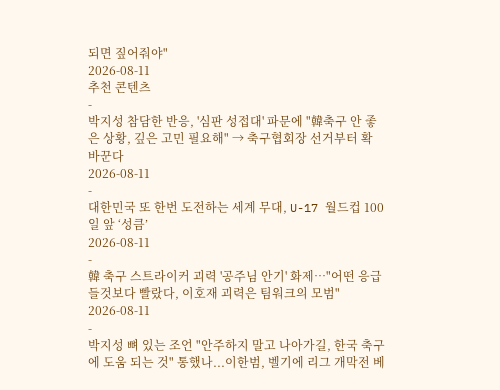되면 짚어줘야"
2026-08-11
추천 콘텐츠
-
박지성 참담한 반응, '심판 성접대' 파문에 "韓축구 안 좋은 상황, 깊은 고민 필요해" → 축구협회장 선거부터 확 바꾼다
2026-08-11
-
대한민국 또 한번 도전하는 세계 무대, U-17 월드컵 100일 앞 ‘성큼’
2026-08-11
-
韓 축구 스트라이커 괴력 '공주님 안기' 화제…"어떤 응급 들것보다 빨랐다, 이호재 괴력은 팀워크의 모범"
2026-08-11
-
박지성 뼈 있는 조언 "안주하지 말고 나아가길, 한국 축구에 도움 되는 것" 통했나...이한범, 벨기에 리그 개막전 베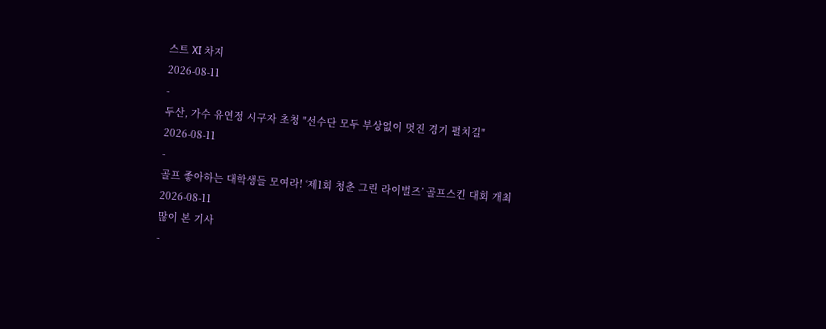스트 XI 차지
2026-08-11
-
두산, 가수 유연정 시구자 초청 "선수단 모두 부상없이 멋진 경기 펼치길"
2026-08-11
-
골프 좋아하는 대학생들 모여라! ‘제1회 청춘 그린 라이벌즈’ 골프스킨 대회 개최
2026-08-11
많이 본 기사
-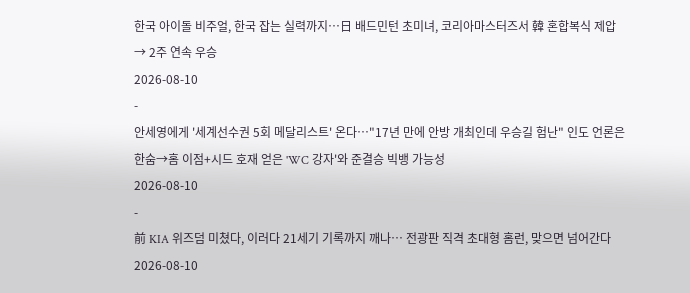한국 아이돌 비주얼, 한국 잡는 실력까지…日 배드민턴 초미녀, 코리아마스터즈서 韓 혼합복식 제압 → 2주 연속 우승
2026-08-10
-
안세영에게 '세계선수권 5회 메달리스트' 온다…"17년 만에 안방 개최인데 우승길 험난" 인도 언론은 한숨→홈 이점+시드 호재 얻은 'WC 강자'와 준결승 빅뱅 가능성
2026-08-10
-
前 KIA 위즈덤 미쳤다, 이러다 21세기 기록까지 깨나… 전광판 직격 초대형 홈런, 맞으면 넘어간다
2026-08-10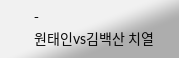-
원태인vs김백산 치열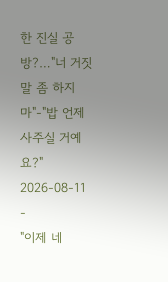한 진실 공방?…"너 거짓말 좀 하지 마"-"밥 언제 사주실 거예요?"
2026-08-11
-
"이제 네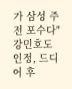가 삼성 주전 포수다" 강민호도 인정, 드디어 후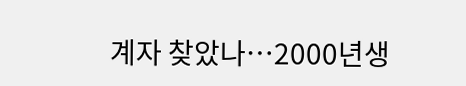계자 찾았나…2000년생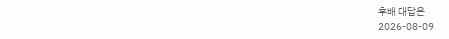후배 대답은
2026-08-09